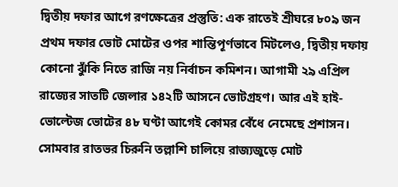দ্বিতীয় দফার আগে রণক্ষেত্রের প্রস্তুতি: এক রাতেই শ্রীঘরে ৮০৯ জন প্রথম দফার ভোট মোটের ওপর শান্তিপূর্ণভাবে মিটলেও, দ্বিতীয় দফায় কোনো ঝুঁকি নিতে রাজি নয় নির্বাচন কমিশন। আগামী ২৯ এপ্রিল রাজ্যের সাতটি জেলার ১৪২টি আসনে ভোটগ্রহণ। আর এই হাই-ভোল্টেজ ভোটের ৪৮ ঘণ্টা আগেই কোমর বেঁধে নেমেছে প্রশাসন। সোমবার রাতভর চিরুনি তল্লাশি চালিয়ে রাজ্যজুড়ে মোট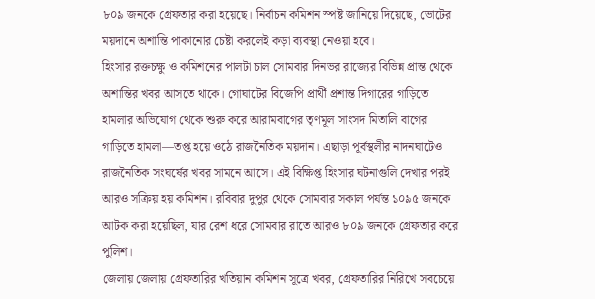৮০৯ জনকে গ্রেফতার করা হয়েছে। নির্বাচন কমিশন স্পষ্ট জানিয়ে দিয়েছে, ভোটের ময়দানে অশান্তি পাকানোর চেষ্টা করলেই কড়া ব্যবস্থা নেওয়া হবে।
হিংসার রক্তচক্ষু ও কমিশনের পালটা চাল সোমবার দিনভর রাজ্যের বিভিন্ন প্রান্ত থেকে অশান্তির খবর আসতে থাকে। গোঘাটের বিজেপি প্রার্থী প্রশান্ত দিগারের গাড়িতে হামলার অভিযোগ থেকে শুরু করে আরামবাগের তৃণমূল সাংসদ মিতালি বাগের গাড়িতে হামলা—তপ্ত হয়ে ওঠে রাজনৈতিক ময়দান। এছাড়া পূর্বস্থলীর নাদনঘাটেও রাজনৈতিক সংঘর্ষের খবর সামনে আসে। এই বিক্ষিপ্ত হিংসার ঘটনাগুলি দেখার পরই আরও সক্রিয় হয় কমিশন। রবিবার দুপুর থেকে সোমবার সকাল পর্যন্ত ১০৯৫ জনকে আটক করা হয়েছিল, যার রেশ ধরে সোমবার রাতে আরও ৮০৯ জনকে গ্রেফতার করে পুলিশ।
জেলায় জেলায় গ্রেফতারির খতিয়ান কমিশন সূত্রে খবর, গ্রেফতারির নিরিখে সবচেয়ে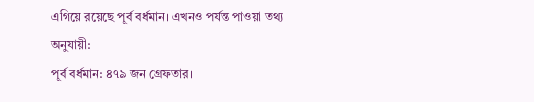এগিয়ে রয়েছে পূর্ব বর্ধমান। এখনও পর্যন্ত পাওয়া তথ্য অনুযায়ী:
পূর্ব বর্ধমান: ৪৭৯ জন গ্রেফতার।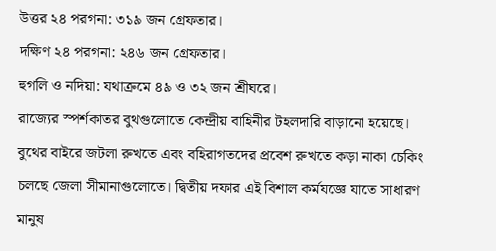উত্তর ২৪ পরগনা: ৩১৯ জন গ্রেফতার।
দক্ষিণ ২৪ পরগনা: ২৪৬ জন গ্রেফতার।
হুগলি ও নদিয়া: যথাক্রমে ৪৯ ও ৩২ জন শ্রীঘরে।
রাজ্যের স্পর্শকাতর বুথগুলোতে কেন্দ্রীয় বাহিনীর টহলদারি বাড়ানো হয়েছে। বুথের বাইরে জটলা রুখতে এবং বহিরাগতদের প্রবেশ রুখতে কড়া নাকা চেকিং চলছে জেলা সীমানাগুলোতে। দ্বিতীয় দফার এই বিশাল কর্মযজ্ঞে যাতে সাধারণ মানুষ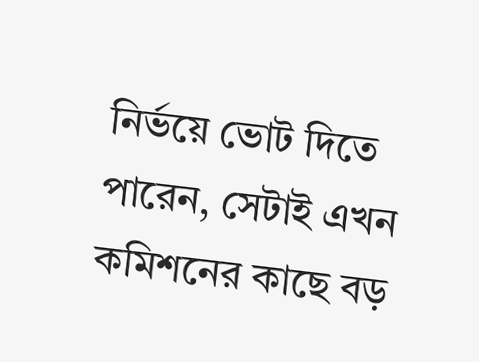নির্ভয়ে ভোট দিতে পারেন, সেটাই এখন কমিশনের কাছে বড়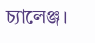চ্যালেঞ্জ।